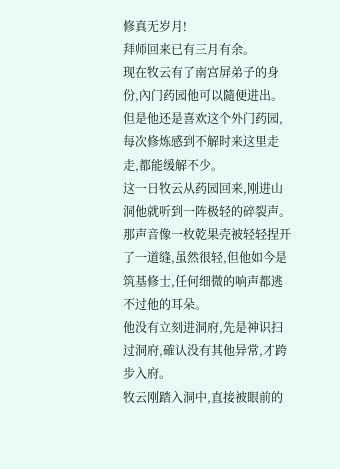修真无岁月!
拜师回来已有三月有余。
现在牧云有了南宫屏弟子的身份,內门药园他可以隨便进出。
但是他还是喜欢这个外门药园,每次修炼感到不解时来这里走走,都能缓解不少。
这一日牧云从药园回来,刚进山洞他就听到一阵极轻的碎裂声。
那声音像一枚乾果壳被轻轻捏开了一道缝,虽然很轻,但他如今是筑基修士,任何细微的响声都逃不过他的耳朵。
他没有立刻进洞府,先是神识扫过洞府,確认没有其他异常,才跨步入府。
牧云刚踏入洞中,直接被眼前的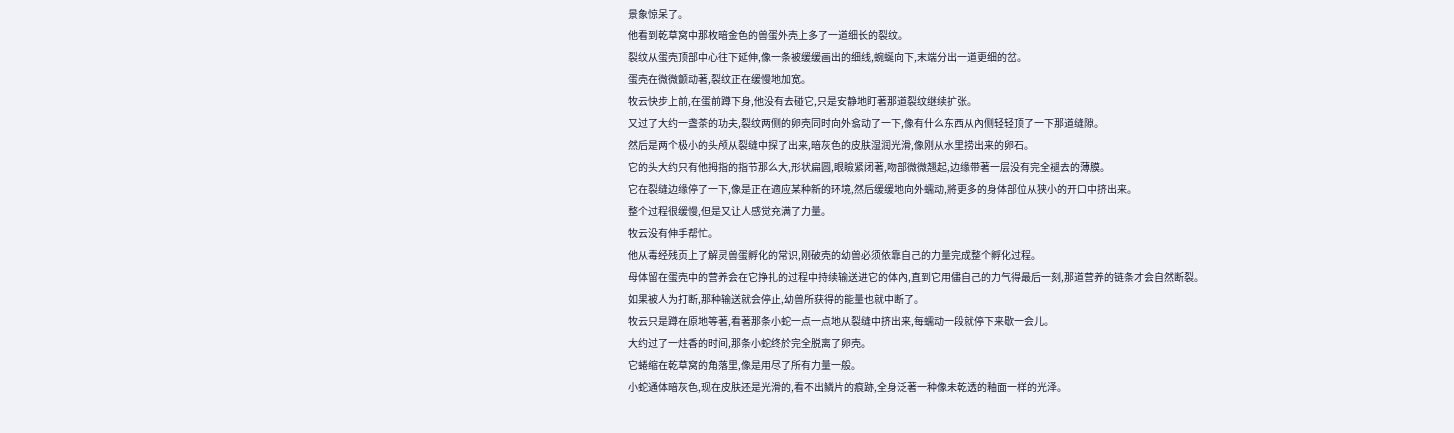景象惊呆了。
他看到乾草窝中那枚暗金色的兽蛋外壳上多了一道细长的裂纹。
裂纹从蛋壳顶部中心往下延伸,像一条被缓缓画出的细线,蜿蜒向下,末端分出一道更细的岔。
蛋壳在微微颤动著,裂纹正在缓慢地加宽。
牧云快步上前,在蛋前蹲下身,他没有去碰它,只是安静地盯著那道裂纹继续扩张。
又过了大约一盏茶的功夫,裂纹两侧的卵壳同时向外翕动了一下,像有什么东西从內侧轻轻顶了一下那道缝隙。
然后是两个极小的头颅从裂缝中探了出来,暗灰色的皮肤湿润光滑,像刚从水里捞出来的卵石。
它的头大约只有他拇指的指节那么大,形状扁圆,眼瞼紧闭著,吻部微微翘起,边缘带著一层没有完全褪去的薄膜。
它在裂缝边缘停了一下,像是正在適应某种新的环境,然后缓缓地向外蠕动,將更多的身体部位从狭小的开口中挤出来。
整个过程很缓慢,但是又让人感觉充满了力量。
牧云没有伸手帮忙。
他从毒经残页上了解灵兽蛋孵化的常识,刚破壳的幼兽必须依靠自己的力量完成整个孵化过程。
母体留在蛋壳中的营养会在它挣扎的过程中持续输送进它的体內,直到它用儘自己的力气得最后一刻,那道营养的链条才会自然断裂。
如果被人为打断,那种输送就会停止,幼兽所获得的能量也就中断了。
牧云只是蹲在原地等著,看著那条小蛇一点一点地从裂缝中挤出来,每蠕动一段就停下来歇一会儿。
大约过了一炷香的时间,那条小蛇终於完全脱离了卵壳。
它蜷缩在乾草窝的角落里,像是用尽了所有力量一般。
小蛇通体暗灰色,现在皮肤还是光滑的,看不出鳞片的痕跡,全身泛著一种像未乾透的釉面一样的光泽。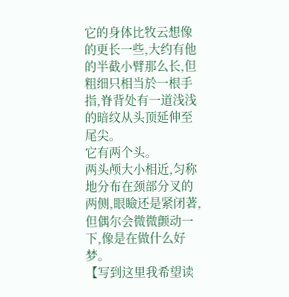它的身体比牧云想像的更长一些,大约有他的半截小臂那么长,但粗细只相当於一根手指,脊背处有一道浅浅的暗纹从头顶延伸至尾尖。
它有两个头。
两头颅大小相近,匀称地分布在颈部分叉的两侧,眼瞼还是紧闭著,但偶尔会微微颤动一下,像是在做什么好梦。
【写到这里我希望读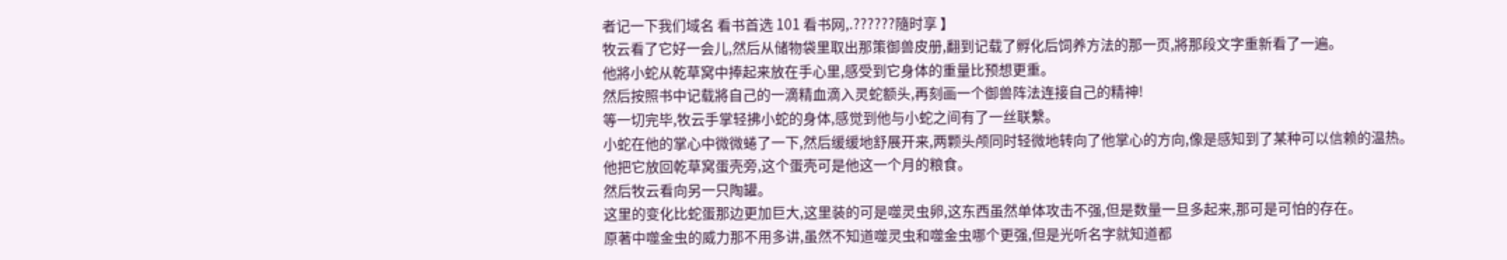者记一下我们域名 看书首选 101 看书网,.??????隨时享 】
牧云看了它好一会儿,然后从储物袋里取出那策御兽皮册,翻到记载了孵化后饲养方法的那一页,將那段文字重新看了一遍。
他將小蛇从乾草窝中捧起来放在手心里,感受到它身体的重量比预想更重。
然后按照书中记载將自己的一滴精血滴入灵蛇额头,再刻画一个御兽阵法连接自己的精神!
等一切完毕,牧云手掌轻拂小蛇的身体,感觉到他与小蛇之间有了一丝联繫。
小蛇在他的掌心中微微蜷了一下,然后缓缓地舒展开来,两颗头颅同时轻微地转向了他掌心的方向,像是感知到了某种可以信赖的温热。
他把它放回乾草窝蛋壳旁,这个蛋壳可是他这一个月的粮食。
然后牧云看向另一只陶罐。
这里的变化比蛇蛋那边更加巨大,这里装的可是噬灵虫卵,这东西虽然单体攻击不强,但是数量一旦多起来,那可是可怕的存在。
原著中噬金虫的威力那不用多讲,虽然不知道噬灵虫和噬金虫哪个更强,但是光听名字就知道都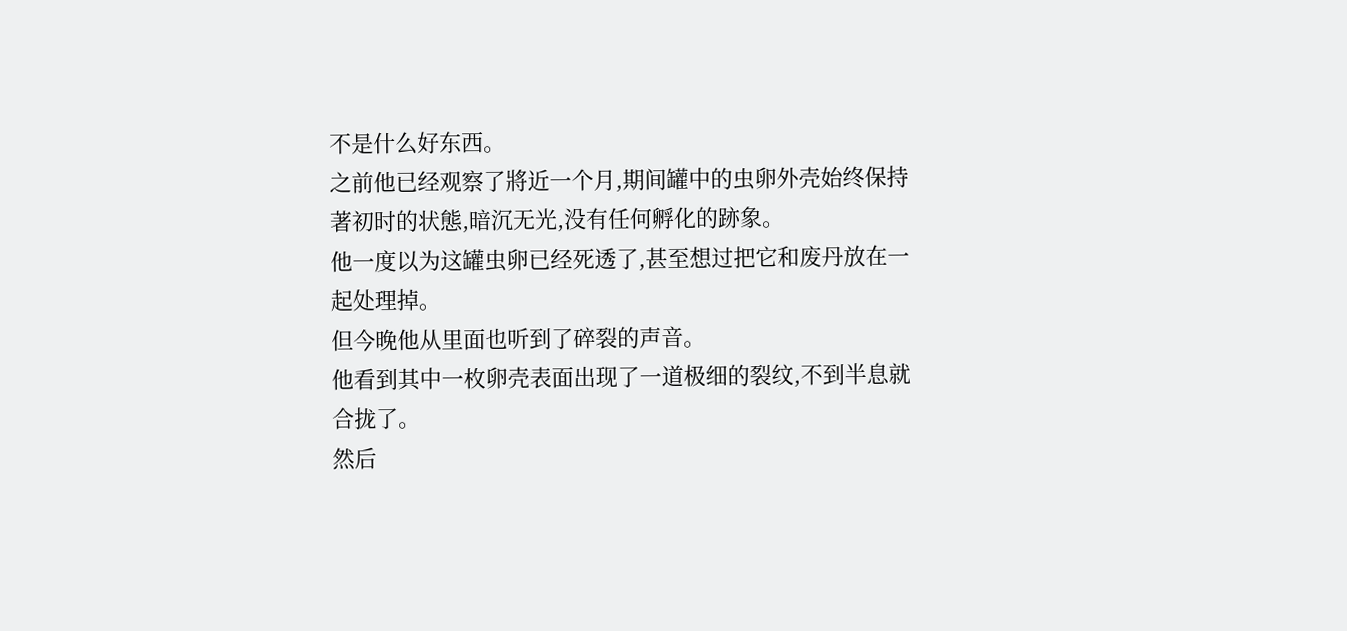不是什么好东西。
之前他已经观察了將近一个月,期间罐中的虫卵外壳始终保持著初时的状態,暗沉无光,没有任何孵化的跡象。
他一度以为这罐虫卵已经死透了,甚至想过把它和废丹放在一起处理掉。
但今晚他从里面也听到了碎裂的声音。
他看到其中一枚卵壳表面出现了一道极细的裂纹,不到半息就合拢了。
然后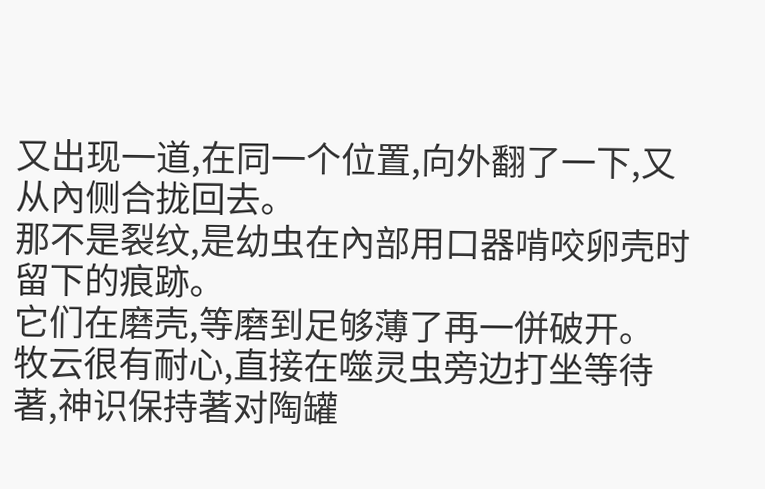又出现一道,在同一个位置,向外翻了一下,又从內侧合拢回去。
那不是裂纹,是幼虫在內部用口器啃咬卵壳时留下的痕跡。
它们在磨壳,等磨到足够薄了再一併破开。
牧云很有耐心,直接在噬灵虫旁边打坐等待著,神识保持著对陶罐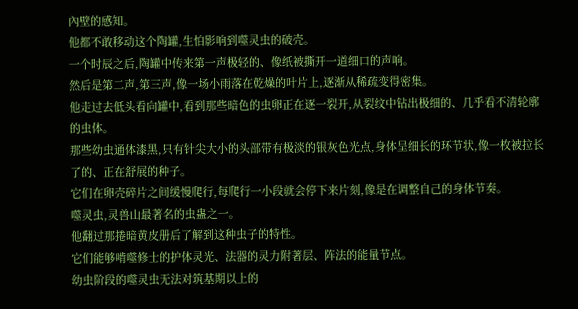內壁的感知。
他都不敢移动这个陶罐,生怕影响到噬灵虫的破壳。
一个时辰之后,陶罐中传来第一声极轻的、像纸被撕开一道细口的声响。
然后是第二声,第三声,像一场小雨落在乾燥的叶片上,逐渐从稀疏变得密集。
他走过去低头看向罐中,看到那些暗色的虫卵正在逐一裂开,从裂纹中钻出极细的、几乎看不清轮廓的虫体。
那些幼虫通体漆黑,只有针尖大小的头部带有极淡的银灰色光点,身体呈细长的环节状,像一枚被拉长了的、正在舒展的种子。
它们在卵壳碎片之间缓慢爬行,每爬行一小段就会停下来片刻,像是在调整自己的身体节奏。
噬灵虫,灵兽山最著名的虫蛊之一。
他翻过那捲暗黄皮册后了解到这种虫子的特性。
它们能够啃噬修士的护体灵光、法器的灵力附著层、阵法的能量节点。
幼虫阶段的噬灵虫无法对筑基期以上的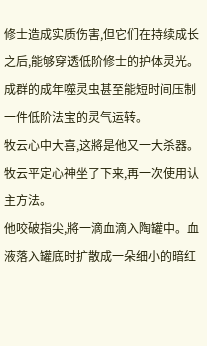修士造成实质伤害,但它们在持续成长之后,能够穿透低阶修士的护体灵光。
成群的成年噬灵虫甚至能短时间压制一件低阶法宝的灵气运转。
牧云心中大喜,这將是他又一大杀器。
牧云平定心神坐了下来,再一次使用认主方法。
他咬破指尖,將一滴血滴入陶罐中。血液落入罐底时扩散成一朵细小的暗红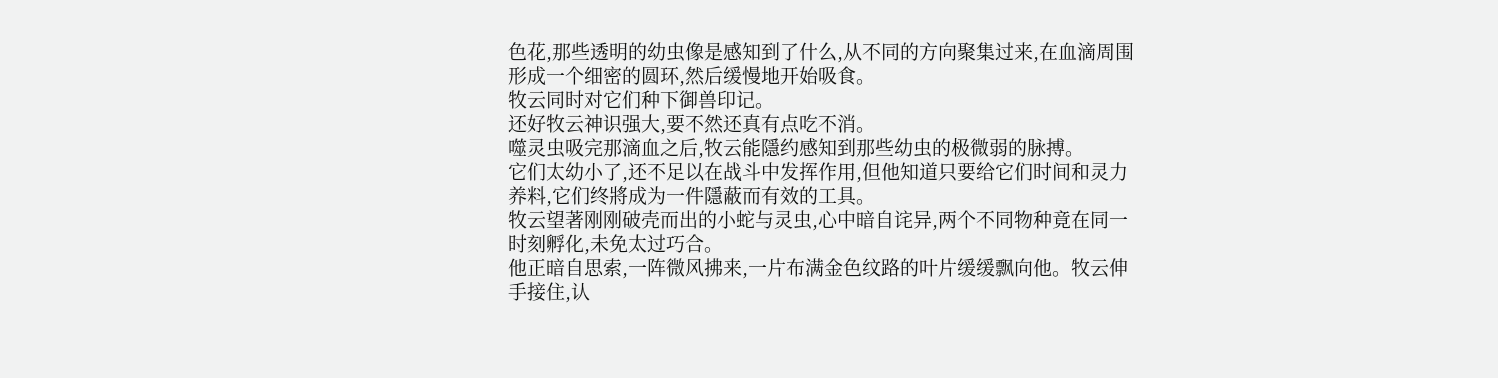色花,那些透明的幼虫像是感知到了什么,从不同的方向聚集过来,在血滴周围形成一个细密的圆环,然后缓慢地开始吸食。
牧云同时对它们种下御兽印记。
还好牧云神识强大,要不然还真有点吃不消。
噬灵虫吸完那滴血之后,牧云能隱约感知到那些幼虫的极微弱的脉搏。
它们太幼小了,还不足以在战斗中发挥作用,但他知道只要给它们时间和灵力养料,它们终將成为一件隱蔽而有效的工具。
牧云望著刚刚破壳而出的小蛇与灵虫,心中暗自诧异,两个不同物种竟在同一时刻孵化,未免太过巧合。
他正暗自思索,一阵微风拂来,一片布满金色纹路的叶片缓缓飘向他。牧云伸手接住,认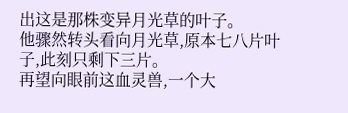出这是那株变异月光草的叶子。
他骤然转头看向月光草,原本七八片叶子,此刻只剩下三片。
再望向眼前这血灵兽,一个大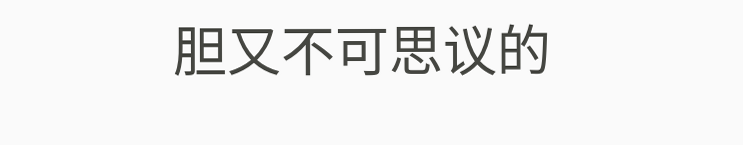胆又不可思议的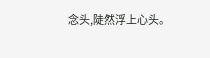念头,陡然浮上心头。